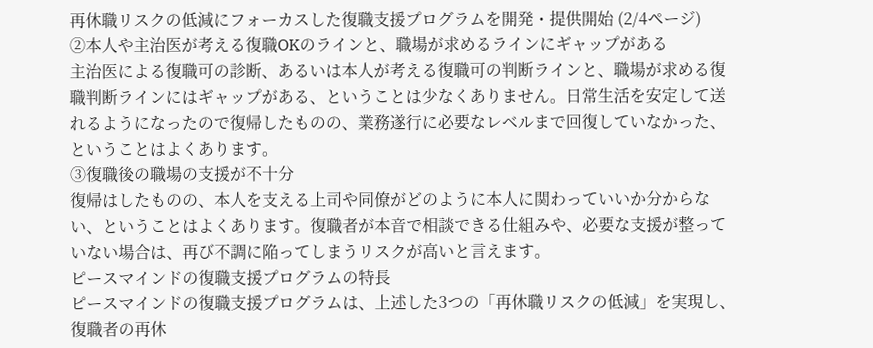再休職リスクの低減にフォーカスした復職支援プログラムを開発・提供開始 (2/4ページ)
②本人や主治医が考える復職OKのラインと、職場が求めるラインにギャップがある
主治医による復職可の診断、あるいは本人が考える復職可の判断ラインと、職場が求める復職判断ラインにはギャップがある、ということは少なくありません。日常生活を安定して送れるようになったので復帰したものの、業務遂行に必要なレベルまで回復していなかった、ということはよくあります。
③復職後の職場の支援が不十分
復帰はしたものの、本人を支える上司や同僚がどのように本人に関わっていいか分からない、ということはよくあります。復職者が本音で相談できる仕組みや、必要な支援が整っていない場合は、再び不調に陥ってしまうリスクが高いと言えます。
ピースマインドの復職支援プログラムの特長
ピースマインドの復職支援プログラムは、上述した3つの「再休職リスクの低減」を実現し、復職者の再休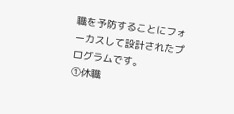職を予防することにフォーカスして設計されたプログラムです。
①休職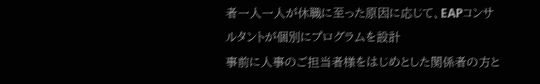者一人一人が休職に至った原因に応じて、EAPコンサルタントが個別にプログラムを設計
事前に人事のご担当者様をはじめとした関係者の方と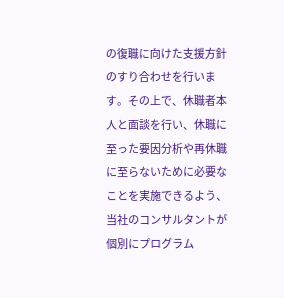の復職に向けた支援方針のすり合わせを行います。その上で、休職者本人と面談を行い、休職に至った要因分析や再休職に至らないために必要なことを実施できるよう、当社のコンサルタントが個別にプログラム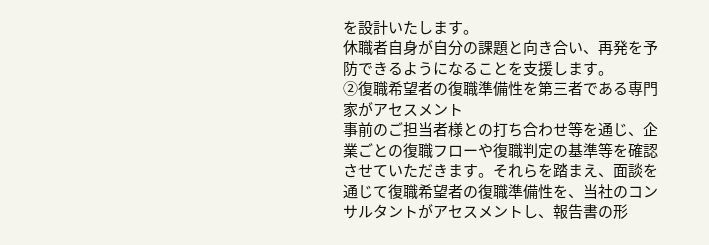を設計いたします。
休職者自身が自分の課題と向き合い、再発を予防できるようになることを支援します。
②復職希望者の復職準備性を第三者である専門家がアセスメント
事前のご担当者様との打ち合わせ等を通じ、企業ごとの復職フローや復職判定の基準等を確認させていただきます。それらを踏まえ、面談を通じて復職希望者の復職準備性を、当社のコンサルタントがアセスメントし、報告書の形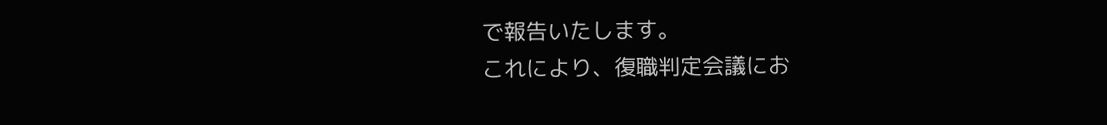で報告いたします。
これにより、復職判定会議にお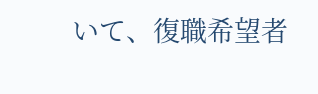いて、復職希望者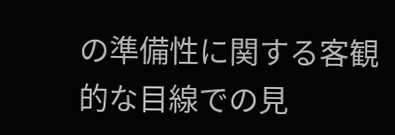の準備性に関する客観的な目線での見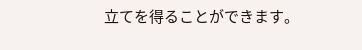立てを得ることができます。